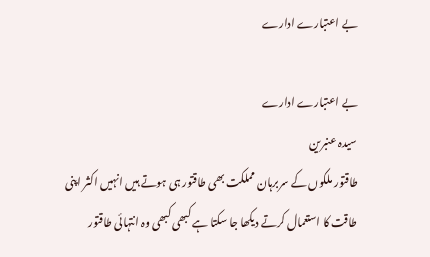بے اعتبارے ادارے

بے اعتبارے ادارے
سیدہ عنبرین
طاقتور ملکوں کے سربرہان مملکت بھی طاقتور ہی ہوتے ہیں انہیں اکثر اپنی طاقت کا استعمال کرتے دیکھا جا سکتا ہے کبھی کبھی وہ انتہائی طاقتور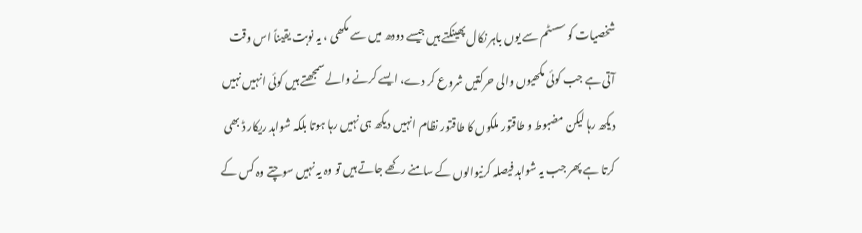شخصیات کو سسٹم سے یوں باہر نکال پھینکتے ہیں جیسے دودھ میں سے مکھی ، یہ نوبت یقیناً اس وقت آتی ہے جب کوئی مکھیوں والی حرکتیں شروع کر دے، ایسے کرنے والے سمجھتے ہیں کوئی انہیں نہیں دیکھ رہا لیکن مضبوط و طاقتور ملکوں کا طاقتور نظام انہیں دیکھ ہی نہیں رہا ہوتا بلکہ شواہد ریکار ڈ بھی کرتا ہے پھر جب یہ شواہد فیصلہ کرنیوالوں کے سامنے رکھے جاتے ہیں تو وہ یہ نہیں سوچتے وہ کس کے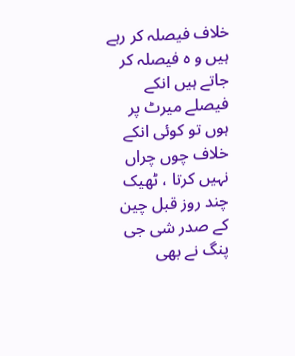خلاف فیصلہ کر رہے ہیں و ہ فیصلہ کر جاتے ہیں انکے فیصلے میرٹ پر ہوں تو کوئی انکے خلاف چوں چراں نہیں کرتا ، ٹھیک چند روز قبل چین کے صدر شی جی پنگ نے بھی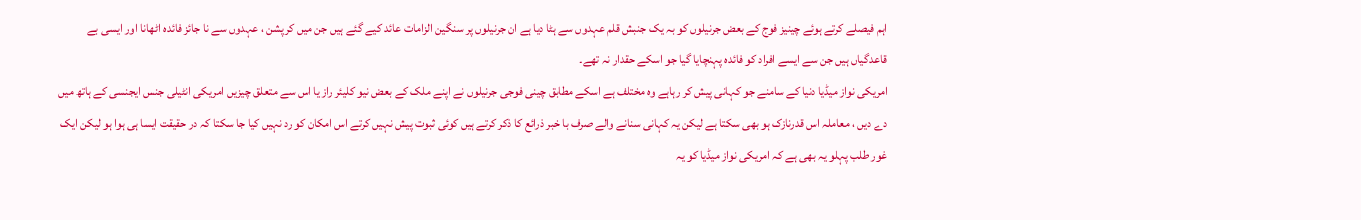اہم فیصلے کرتے ہوئے چینیز فوج کے بعض جرنیلوں کو بہ یک جنبش قلم عہدوں سے ہٹا دیا ہے ان جرنیلوں پر سنگین الزامات عائد کیے گئے ہیں جن میں کرپشن ، عہدوں سے نا جائز فائدہ اٹھانا اور ایسی بے قاعدگیاں ہیں جن سے ایسے افراد کو فائدہ پہنچایا گیا جو اسکے حقدار نہ تھے۔
امریکی نواز میڈیا دنیا کے سامنے جو کہانی پیش کر رہاہے وہ مختلف ہے اسکے مطابق چینی فوجی جرنیلوں نے اپنے ملک کے بعض نیو کلیئر راز یا اس سے متعلق چیزیں امریکی انٹیلی جنس ایجنسی کے ہاتھ میں دے دیں ، معاملہ اس قدرنازک ہو بھی سکتا ہے لیکن یہ کہانی سنانے والے صرف با خبر ذرائع کا ذکر کرتے ہیں کوئی ثبوت پیش نہیں کرتے اس امکان کو رد نہیں کیا جا سکتا کہ در حقیقت ایسا ہی ہوا ہو لیکن ایک غور طلب پہلو یہ بھی ہے کہ امریکی نواز میڈیا کو یہ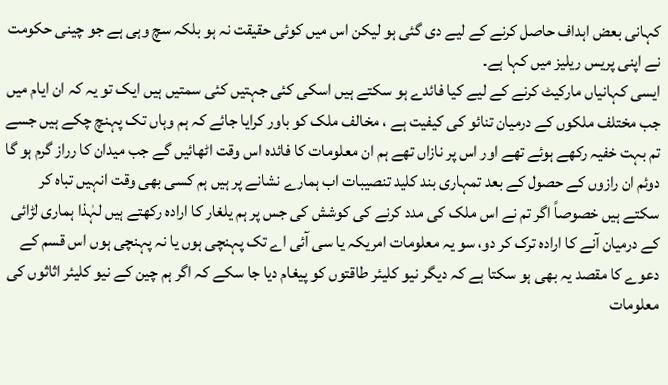کہانی بعض اہداف حاصل کرنے کے لیے دی گئی ہو لیکن اس میں کوئی حقیقت نہ ہو بلکہ سچ وہی ہے جو چینی حکومت نے اپنی پریس ریلیز میں کہا ہے۔
ایسی کہانیاں مارکیٹ کرنے کے لیے کیا فائدے ہو سکتے ہیں اسکی کئی جہتیں کئی سمتیں ہیں ایک تو یہ کہ ان ایام میں جب مختلف ملکوں کے درمیان تنائو کی کیفیت ہے ، مخالف ملک کو باور کرایا جائے کہ ہم وہاں تک پہنچ چکے ہیں جسے تم بہت خفیہ رکھے ہوئے تھے اور اس پر نازاں تھے ہم ان معلومات کا فائدہ اس وقت اٹھائیں گے جب میدان کا رراز گرم ہو گا دوئم ان رازوں کے حصول کے بعد تمہاری بند کلید تنصیبات اب ہمارے نشانے پر ہیں ہم کسی بھی وقت انہیں تباہ کر سکتے ہیں خصوصاً اگر تم نے اس ملک کی مدد کرنے کی کوشش کی جس پر ہم یلغار کا ارادہ رکھتے ہیں لہٰذا ہماری لڑائی کے درمیان آنے کا ارادہ ترک کر دو، سو یہ معلومات امریکہ یا سی آئی اے تک پہنچی ہوں یا نہ پہنچی ہوں اس قسم کے دعوے کا مقصد یہ بھی ہو سکتا ہے کہ دیگر نیو کلیئر طاقتوں کو پیغام دیا جا سکے کہ اگر ہم چین کے نیو کلیئر اثاثوں کی معلومات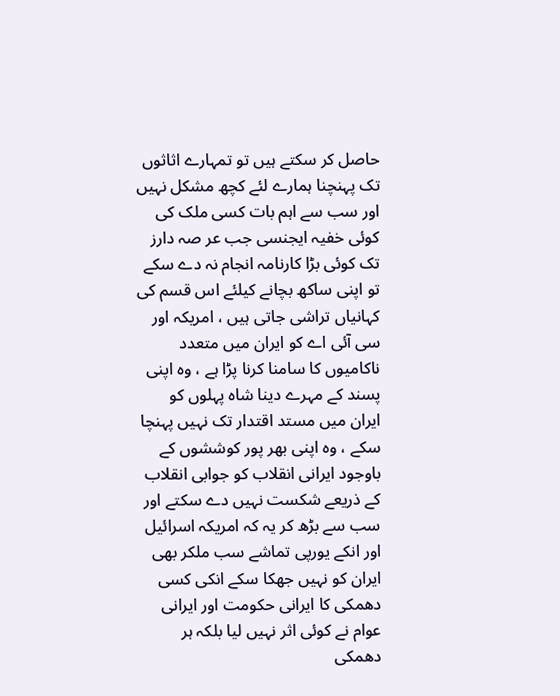حاصل کر سکتے ہیں تو تمہارے اثاثوں تک پہنچنا ہمارے لئے کچھ مشکل نہیں اور سب سے اہم بات کسی ملک کی کوئی خفیہ ایجنسی جب عر صہ دارز تک کوئی بڑا کارنامہ انجام نہ دے سکے تو اپنی ساکھ بچانے کیلئے اس قسم کی کہانیاں تراشی جاتی ہیں ، امریکہ اور سی آئی اے کو ایران میں متعدد ناکامیوں کا سامنا کرنا پڑا ہے ، وہ اپنی پسند کے مہرے دینا شاہ پہلوں کو ایران میں مستد اقتدار تک نہیں پہنچا سکے ، وہ اپنی بھر پور کوششوں کے باوجود ایرانی انقلاب کو جوابی انقلاب کے ذریعے شکست نہیں دے سکتے اور سب سے بڑھ کر یہ کہ امریکہ اسرائیل اور انکے یورپی تماشے سب ملکر بھی ایران کو نہیں جھکا سکے انکی کسی دھمکی کا ایرانی حکومت اور ایرانی عوام نے کوئی اثر نہیں لیا بلکہ ہر دھمکی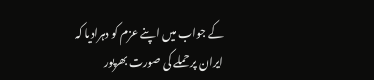کے جواب میں اپنے عزم کو دہرادیا کہ ایران پر حملے کی صورت بھرپور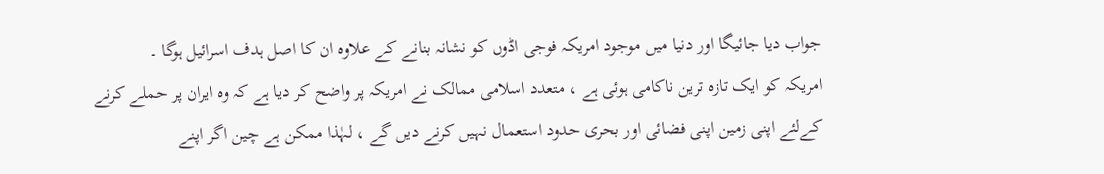جواب دیا جائیگا اور دنیا میں موجود امریکہ فوجی اڈوں کو نشانہ بنانے کے علاوہ ان کا اصل ہدف اسرائیل ہوگا ۔
امریکہ کو ایک تازہ ترین ناکامی ہوئی ہے ، متعدد اسلامی ممالک نے امریکہ پر واضح کر دیا ہے کہ وہ ایران پر حملے کرنے کےلئے اپنی زمین اپنی فضائی اور بحری حدود استعمال نہیں کرنے دیں گے ، لہٰذا ممکن ہے چین اگر اپنے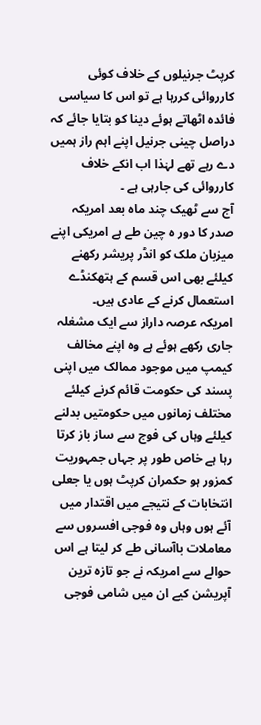کرپٹ جرنیلوں کے خلاف کوئی کارروائی کررہا ہے تو اس کا سیاسی فائدہ اٹھاتے ہوئے دینا کو بتایا جائے کہ دراصل چینی جرنیل اپنے اہم راز ہمیں دے رہے تھے لہٰذا اب انکے خلاف کارروائی کی جارہی ہے ۔
آج سے ٹھیک چند ماہ بعد امریکہ صدر کا دور ہ چین طے ہے امریکی اپنے میزبان ملک کو انڈر پریشر رکھنے کیلئے بھی اس قسم کے ہتھکنڈے استعمال کرنے کے عادی ہیں۔
امریکہ عرصہ داراز سے ایک مشغلہ جاری رکھے ہوئے ہے وہ اپنے مخالف کیمپ میں موجود ممالک میں اپنی پسند کی حکومت قائم کرنے کیلئے مختلف زمانوں میں حکومتیں بدلنے کیلئے وہاں کی فوج سے ساز باز کرتا رہا ہے خاص طور پر جہاں جمہوریت کمزور ہو حکمران کرپٹ ہوں یا جعلی انتخابات کے نتیجے میں اقتدار میں آئے ہوں وہاں وہ فوجی افسروں سے معاملات باآسانی طے کر لیتا ہے اس حوالے سے امریکہ نے جو تازہ ترین آپریشن کیے ان میں شامی فوجی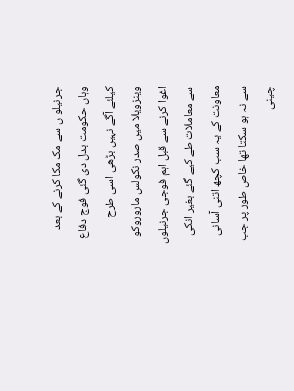جرنیلو ں سے مک مکا کرنے کے بعد وہاں حکومت بدل دی گئی فوج دفاع کیلئے آگے نہیں بڑھی اسی طرح وینزویلا میں صدر نکولس ماروروکو اغوا کرنے سے قبل اہم فوجی جرنیلوں سے معاملات طے کیے گئے بغیر انکی معاونت کے یہ سب کچھ اتنی آسانی سے نہ ہو سکتا تھا خاص طور پر جب چینی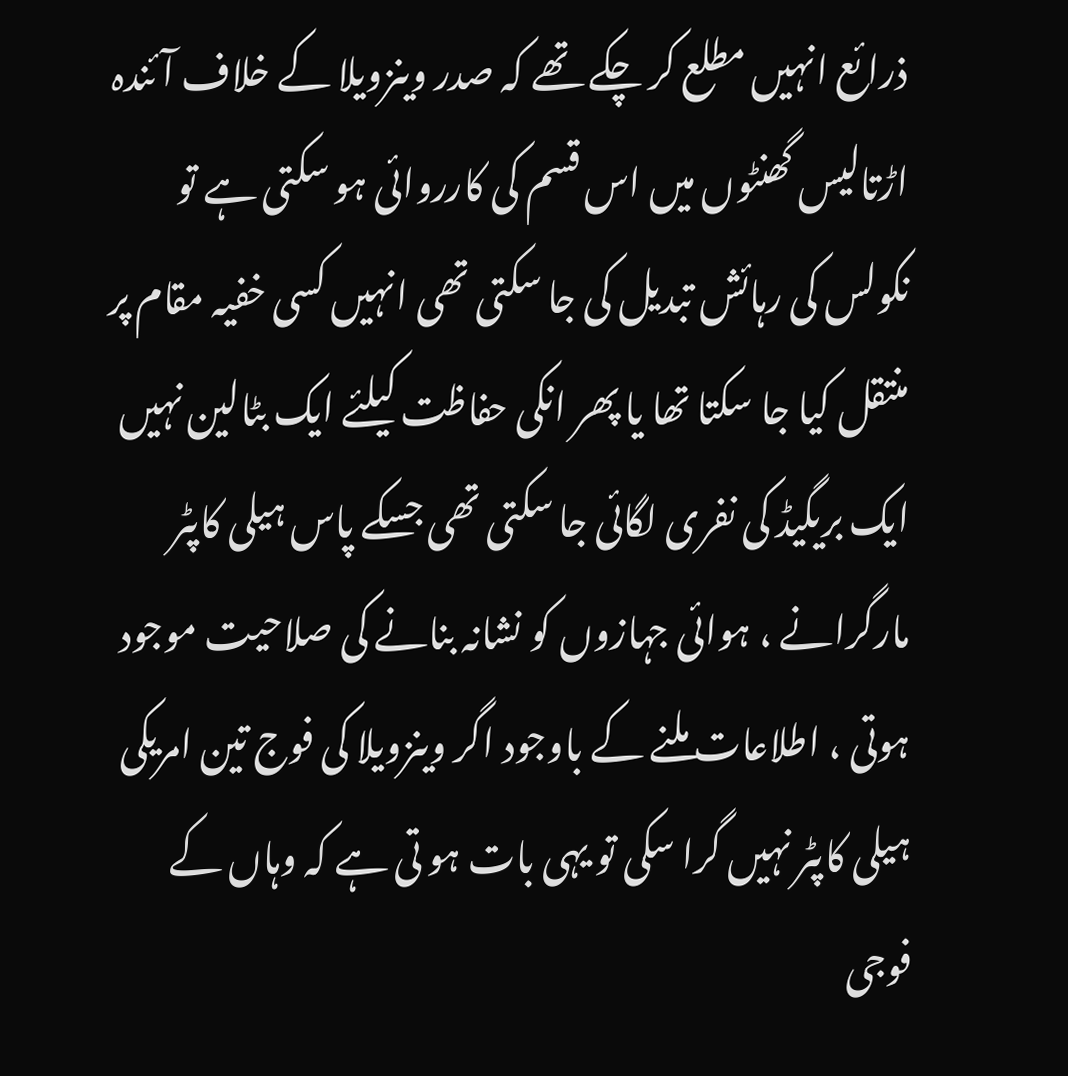ذرائع انہیں مطلع کر چکے تھے کہ صدر وینزویلا کے خلاف آئندہ اڑتالیس گھنٹوں میں اس قسم کی کارروائی ہو سکتی ہے تو نکولس کی رہائش تبدیل کی جا سکتی تھی انہیں کسی خفیہ مقام پر منتقل کیا جا سکتا تھا یا پھر انکی حفاظت کیلئے ایک بٹالین نہیں ایک بریگیڈ کی نفری لگائی جا سکتی تھی جسکے پاس ہیلی کاپٹر مارگرانے ، ہوائی جہازوں کو نشانہ بنانے کی صلاحیت موجود ہوتی ، اطلاعات ملنے کے باوجود اگر وینزویلا کی فوج تین امریکی ہیلی کاپٹر نہیں گرا سکی تو یہی بات ہو تی ہے کہ وہاں کے فوجی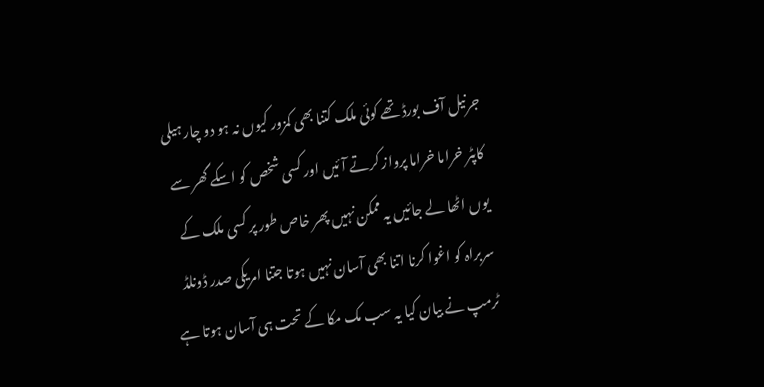جرنیل آف بورڈ تھے کوئی ملک کتنا بھی کمزور کیوں نہ ہو دو چار ہیلی کاپٹر خراما خراما پرواز کرتے آئیں اور کسی شخص کو اسکے گھر سے یوں اٹھا لے جائیں یہ ممکن نہیں پھر خاص طور پر کسی ملک کے سربراہ کو اغوا کرنا اتنا بھی آسان نہیں ہوتا جتنا امریکی صدر ڈونلڈ ٹرمپ نے بیان کیا یہ سب مک مکا کے تحت ہی آسان ہوتا ہے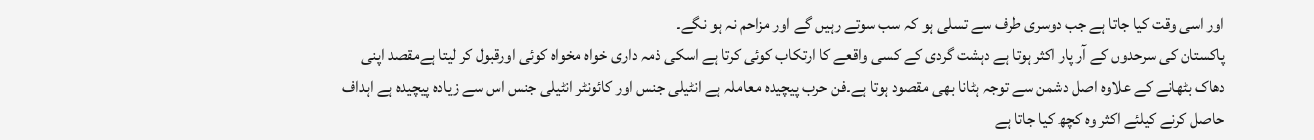اور اسی وقت کیا جاتا ہے جب دوسری طرف سے تسلی ہو کہ سب سوتے رہیں گے اور مزاحم نہ ہو نگے۔
پاکستان کی سرحدوں کے آر پار اکثر ہوتا ہے دہشت گردی کے کسی واقعے کا ارتکاب کوئی کرتا ہے اسکی ذمہ داری خواہ مخواہ کوئی اورقبول کر لیتا ہےمقصد اپنی دھاک بٹھانے کے علاوہ اصل دشمن سے توجہ ہٹانا بھی مقصود ہوتا ہے۔فن حرب پیچیدہ معاملہ ہے انٹیلی جنس اور کائونٹر انٹیلی جنس اس سے زیادہ پیچیدہ ہے اہداف حاصل کرنے کیلئے اکثر وہ کچھ کیا جاتا ہے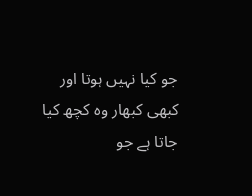جو کیا نہیں ہوتا اور کبھی کبھار وہ کچھ کیا جاتا ہے جو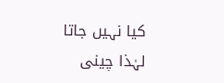کیا نہیں جاتا لہٰذا چینی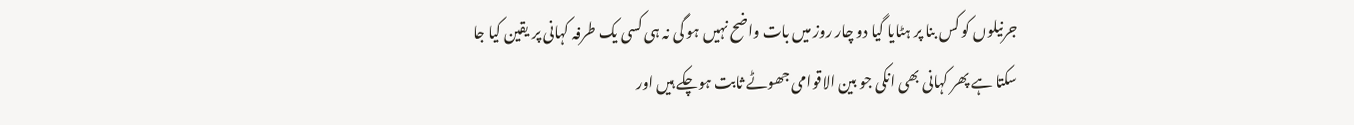جرنیلوں کو کس بنا پر ہٹایا گیا دو چار روز میں بات واضح نہیں ہو گی نہ ہی کسی یک طرفہ کہانی پر یقین کیا جا سکتا ہے پھر کہانی بھی انکی جو بین الاقوامی جھوٹے ثابت ہوچکے ہیں اور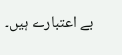بے اعتبارے ہیں۔